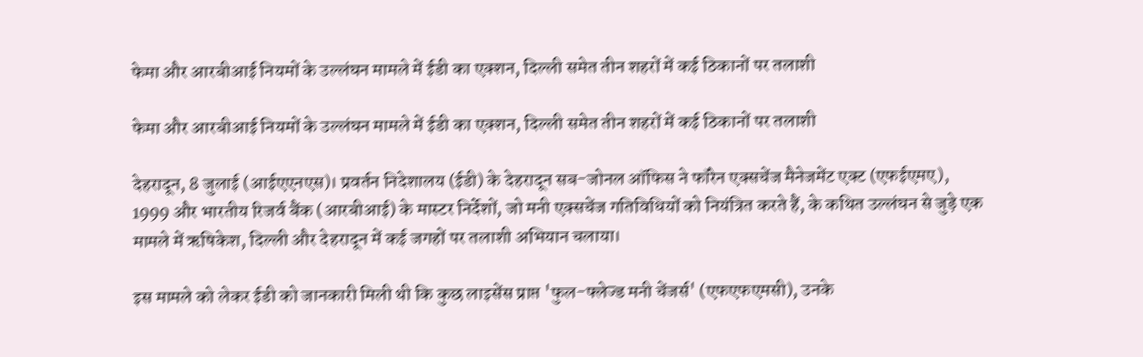फेमा और आरबीआई नियमों के उल्लंघन मामले में ईडी का एक्शन, दिल्ली समेत तीन शहरों में कई ठिकानों पर तलाशी

फेमा और आरबीआई नियमों के उल्लंघन मामले में ईडी का एक्शन, दिल्ली समेत तीन शहरों में कई ठिकानों पर तलाशी

देहरादून, 8 जुलाई (आईएएनएस)। प्रवर्तन निदेशालय (ईडी) के देहरादून सब-जोनल ऑफिस ने फॉरेन एक्सचेंज मैनेजमेंट एक्ट (एफईएमए), 1999 और भारतीय रिजर्व बैंक (आरबीआई) के मास्टर निर्देशों, जो मनी एक्सचेंज गतिविधियों को नियंत्रित करते हैं, के कथित उल्लंघन से जुड़े एक मामले में ऋषिकेश, दिल्ली और देहरादून में कई जगहों पर तलाशी अभियान चलाया।

इस मामले को लेकर ईडी को जानकारी मिली थी कि कुछ लाइसेंस प्राप्त 'फुल-फ्लेज्ड मनी चेंजर्स' (एफएफएमसी), उनके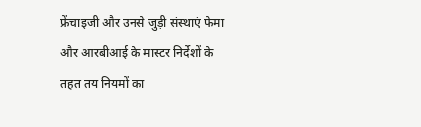फ्रेंचाइजी और उनसे जुड़ी संस्थाएं फेमा और आरबीआई के मास्टर निर्देशों के तहत तय नियमों का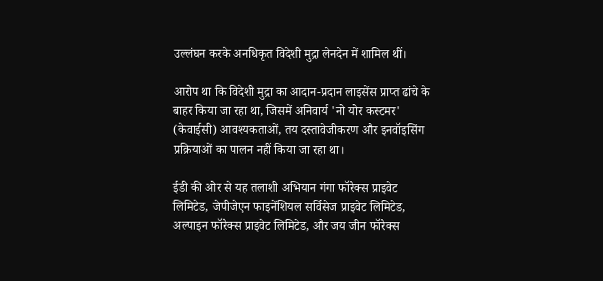उल्लंघन करके अनधिकृत विदेशी मुद्रा लेनदेन में शामिल थीं।

आरोप था कि विदेशी मुद्रा का आदान-प्रदान लाइसेंस प्राप्त ढांचे के बाहर किया जा रहा था, जिसमें अनिवार्य 'नो योर कस्टमर' (केवाईसी) आवश्यकताओं, तय दस्तावेजीकरण और इनवॉइसिंग प्रक्रियाओं का पालन नहीं किया जा रहा था।

ईडी की ओर से यह तलाशी अभियान गंगा फॉरेक्स प्राइवेट लिमिटेड, जेपीजेएन फाइनेंशियल सर्विसेज प्राइवेट लिमिटेड, अल्पाइन फॉरेक्स प्राइवेट लिमिटेड, और जय जीन फॉरेक्स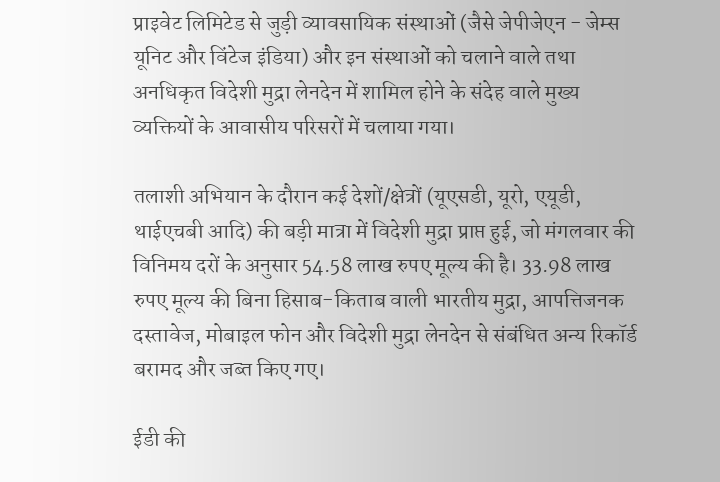प्राइवेट लिमिटेड से जुड़ी व्यावसायिक संस्थाओं (जैसे जेपीजेएन - जेम्स यूनिट और विंटेज इंडिया) और इन संस्थाओं को चलाने वाले तथा अनधिकृत विदेशी मुद्रा लेनदेन में शामिल होने के संदेह वाले मुख्य व्यक्तियों के आवासीय परिसरों में चलाया गया।

तलाशी अभियान के दौरान कई देशों/क्षेत्रों (यूएसडी, यूरो, एयूडी, थाईएचबी आदि) की बड़ी मात्रा में विदेशी मुद्रा प्राप्त हुई, जो मंगलवार की विनिमय दरों के अनुसार 54.58 लाख रुपए मूल्य की है। 33.98 लाख रुपए मूल्य की बिना हिसाब-किताब वाली भारतीय मुद्रा, आपत्तिजनक दस्तावेज, मोबाइल फोन और विदेशी मुद्रा लेनदेन से संबंधित अन्य रिकॉर्ड बरामद और जब्त किए गए।

ईडी की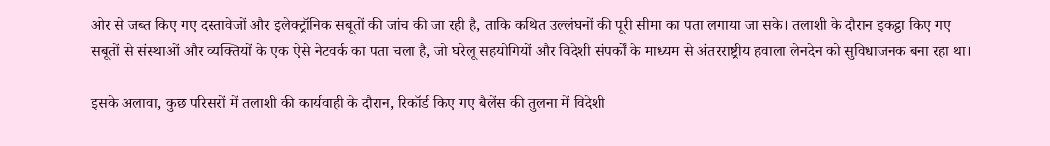ओर से जब्त किए गए दस्तावेजों और इलेक्ट्रॉनिक सबूतों की जांच की जा रही है, ताकि कथित उल्लंघनों की पूरी सीमा का पता लगाया जा सके। तलाशी के दौरान इकट्ठा किए गए सबूतों से संस्थाओं और व्यक्तियों के एक ऐसे नेटवर्क का पता चला है, जो घरेलू सहयोगियों और विदेशी संपर्कों के माध्यम से अंतरराष्ट्रीय हवाला लेनदेन को सुविधाजनक बना रहा था।

इसके अलावा, कुछ परिसरों में तलाशी की कार्यवाही के दौरान, रिकॉर्ड किए गए बैलेंस की तुलना में विदेशी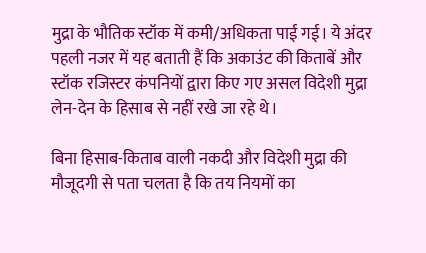मुद्रा के भौतिक स्टॉक में कमी/अधिकता पाई गई। ये अंदर पहली नजर में यह बताती हैं कि अकाउंट की किताबें और स्टॉक रजिस्टर कंपनियों द्वारा किए गए असल विदेशी मुद्रा लेन-देन के हिसाब से नहीं रखे जा रहे थे।

बिना हिसाब-किताब वाली नकदी और विदेशी मुद्रा की मौजूदगी से पता चलता है कि तय नियमों का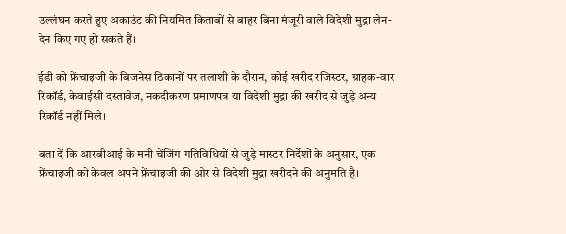उल्लंघन करते हुए अकाउंट की नियमित किताबों से बाहर बिना मंजूरी वाले विदेशी मुद्रा लेन-देन किए गए हो सकते हैं।

ईडी को फ्रेंचाइजी के बिजनेस ठिकानों पर तलाशी के दौरान, कोई खरीद रजिस्टर, ग्राहक-वार रिकॉर्ड, केवाईसी दस्तावेज, नकदीकरण प्रमाणपत्र या विदेशी मुद्रा की खरीद से जुड़े अन्य रिकॉर्ड नहीं मिले।

बता दें कि आरबीआई के मनी चेंजिंग गतिविधियों से जुड़े मास्टर निर्देशों के अनुसार, एक फ्रेंचाइजी को केवल अपने फ्रेंचाइजी की ओर से विदेशी मुद्रा खरीदने की अनुमति है।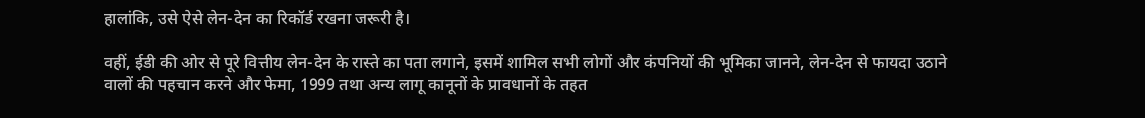हालांकि, उसे ऐसे लेन-देन का रिकॉर्ड रखना जरूरी है।

वहीं, ईडी की ओर से पूरे वित्तीय लेन-देन के रास्ते का पता लगाने, इसमें शामिल सभी लोगों और कंपनियों की भूमिका जानने, लेन-देन से फायदा उठाने वालों की पहचान करने और फेमा, 1999 तथा अन्य लागू कानूनों के प्रावधानों के तहत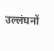उल्लंघनों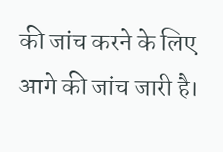की जांच करने के लिए आगे की जांच जारी है।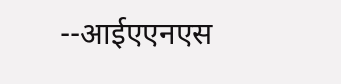--आईएएनएस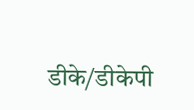डीके/डीकेपी